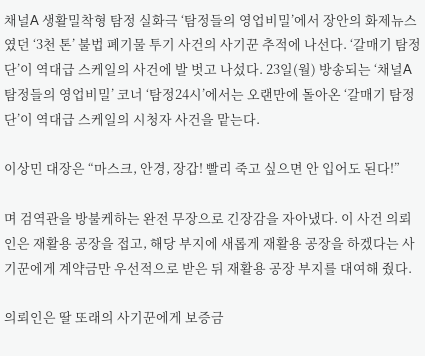채널A 생활밀착형 탐정 실화극 ‘탐정들의 영업비밀’에서 장안의 화제뉴스였던 ‘3천 톤’ 불법 폐기물 투기 사건의 사기꾼 추적에 나선다. ‘갈매기 탐정단’이 역대급 스케일의 사건에 발 벗고 나섰다. 23일(월) 방송되는 ‘채널A 탐정들의 영업비밀’ 코너 ‘탐정24시’에서는 오랜만에 돌아온 ‘갈매기 탐정단’이 역대급 스케일의 시청자 사건을 맡는다.

이상민 대장은 “마스크, 안경, 장갑! 빨리 죽고 싶으면 안 입어도 된다!”

며 검역관을 방불케하는 완전 무장으로 긴장감을 자아냈다. 이 사건 의뢰인은 재활용 공장을 접고, 해당 부지에 새롭게 재활용 공장을 하겠다는 사기꾼에게 계약금만 우선적으로 받은 뒤 재활용 공장 부지를 대여해 줬다.

의뢰인은 딸 또래의 사기꾼에게 보증금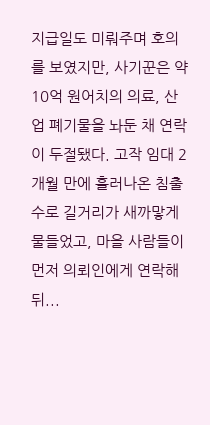지급일도 미뤄주며 호의를 보였지만, 사기꾼은 약 10억 원어치의 의료, 산업 폐기물을 놔둔 채 연락이 두절됐다. 고작 임대 2개월 만에 흘러나온 침출수로 길거리가 새까맣게 물들었고, 마을 사람들이 먼저 의뢰인에게 연락해 뒤...